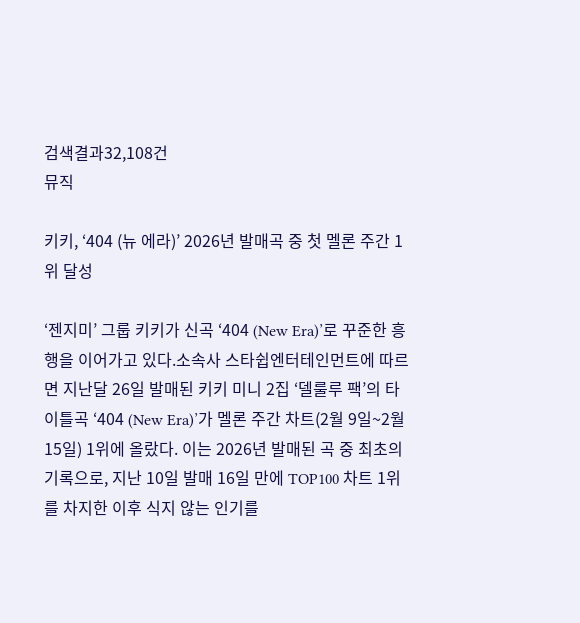검색결과32,108건
뮤직

키키, ‘404 (뉴 에라)’ 2026년 발매곡 중 첫 멜론 주간 1위 달성

‘젠지미’ 그룹 키키가 신곡 ‘404 (New Era)’로 꾸준한 흥행을 이어가고 있다.소속사 스타쉽엔터테인먼트에 따르면 지난달 26일 발매된 키키 미니 2집 ‘델룰루 팩’의 타이틀곡 ‘404 (New Era)’가 멜론 주간 차트(2월 9일~2월 15일) 1위에 올랐다. 이는 2026년 발매된 곡 중 최초의 기록으로, 지난 10일 발매 16일 만에 TOP100 차트 1위를 차지한 이후 식지 않는 인기를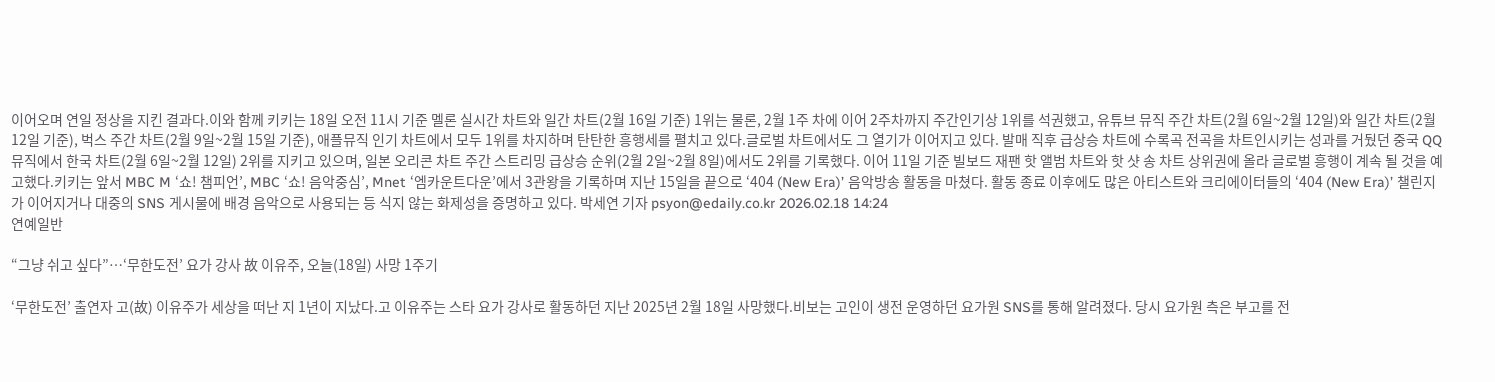이어오며 연일 정상을 지킨 결과다.이와 함께 키키는 18일 오전 11시 기준 멜론 실시간 차트와 일간 차트(2월 16일 기준) 1위는 물론, 2월 1주 차에 이어 2주차까지 주간인기상 1위를 석권했고, 유튜브 뮤직 주간 차트(2월 6일~2월 12일)와 일간 차트(2월 12일 기준), 벅스 주간 차트(2월 9일~2월 15일 기준), 애플뮤직 인기 차트에서 모두 1위를 차지하며 탄탄한 흥행세를 펼치고 있다.글로벌 차트에서도 그 열기가 이어지고 있다. 발매 직후 급상승 차트에 수록곡 전곡을 차트인시키는 성과를 거뒀던 중국 QQ뮤직에서 한국 차트(2월 6일~2월 12일) 2위를 지키고 있으며, 일본 오리콘 차트 주간 스트리밍 급상승 순위(2월 2일~2월 8일)에서도 2위를 기록했다. 이어 11일 기준 빌보드 재팬 핫 앨범 차트와 핫 샷 송 차트 상위권에 올라 글로벌 흥행이 계속 될 것을 예고했다.키키는 앞서 MBC M ‘쇼! 챔피언’, MBC ‘쇼! 음악중심’, Mnet ‘엠카운트다운’에서 3관왕을 기록하며 지난 15일을 끝으로 ‘404 (New Era)’ 음악방송 활동을 마쳤다. 활동 종료 이후에도 많은 아티스트와 크리에이터들의 ‘404 (New Era)’ 챌린지가 이어지거나 대중의 SNS 게시물에 배경 음악으로 사용되는 등 식지 않는 화제성을 증명하고 있다. 박세연 기자 psyon@edaily.co.kr 2026.02.18 14:24
연예일반

“그냥 쉬고 싶다”…‘무한도전’ 요가 강사 故 이유주, 오늘(18일) 사망 1주기

‘무한도전’ 출연자 고(故) 이유주가 세상을 떠난 지 1년이 지났다.고 이유주는 스타 요가 강사로 활동하던 지난 2025년 2월 18일 사망했다.비보는 고인이 생전 운영하던 요가원 SNS를 통해 알려졌다. 당시 요가원 측은 부고를 전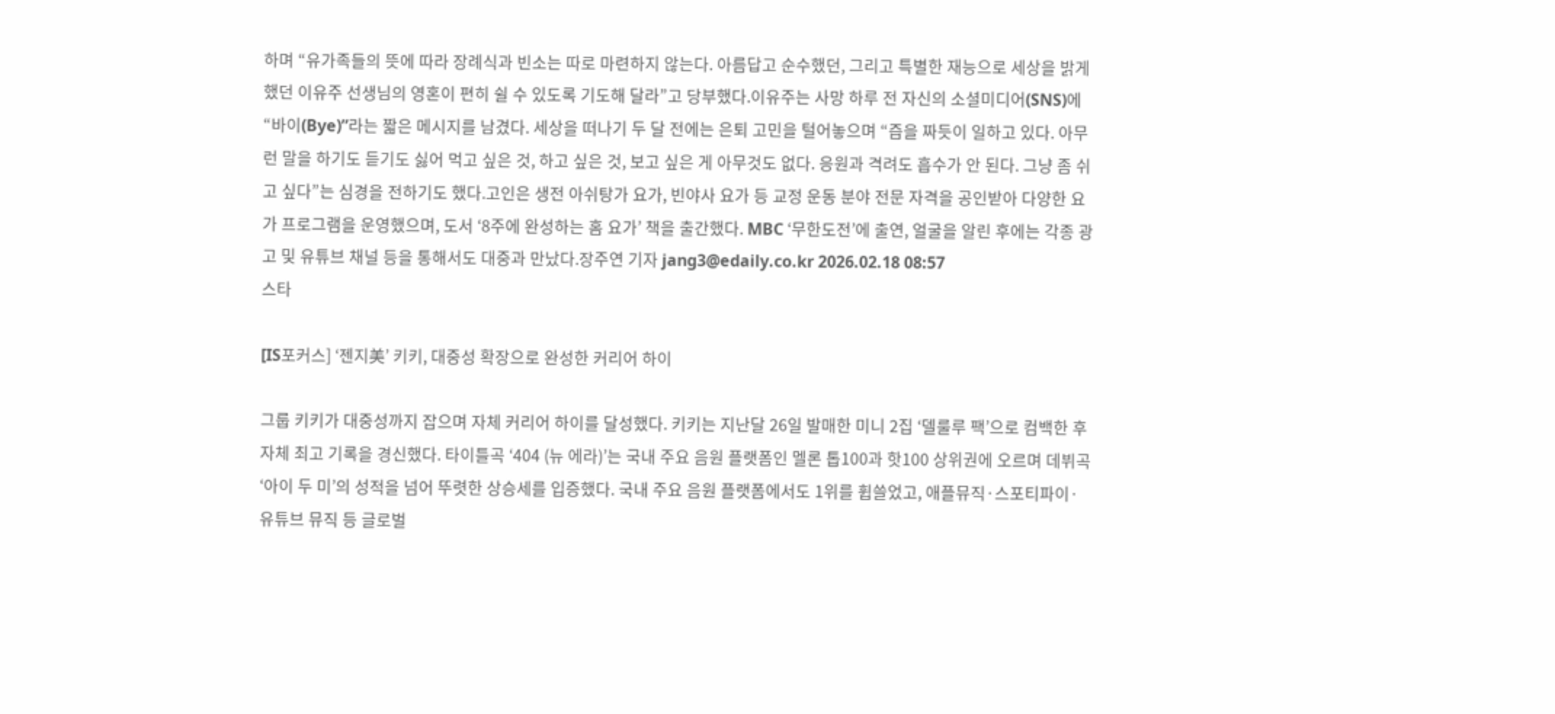하며 “유가족들의 뜻에 따라 장례식과 빈소는 따로 마련하지 않는다. 아름답고 순수했던, 그리고 특별한 재능으로 세상을 밝게 했던 이유주 선생님의 영혼이 편히 쉴 수 있도록 기도해 달라”고 당부했다.이유주는 사망 하루 전 자신의 소셜미디어(SNS)에 “바이(Bye)”라는 짧은 메시지를 남겼다. 세상을 떠나기 두 달 전에는 은퇴 고민을 털어놓으며 “즙을 짜듯이 일하고 있다. 아무런 말을 하기도 듣기도 싫어 먹고 싶은 것, 하고 싶은 것, 보고 싶은 게 아무것도 없다. 응원과 격려도 흡수가 안 된다. 그냥 좀 쉬고 싶다”는 심경을 전하기도 했다.고인은 생전 아쉬탕가 요가, 빈야사 요가 등 교정 운동 분야 전문 자격을 공인받아 다양한 요가 프로그램을 운영했으며, 도서 ‘8주에 완성하는 홈 요가’ 책을 출간했다. MBC ‘무한도전’에 출연, 얼굴을 알린 후에는 각종 광고 및 유튜브 채널 등을 통해서도 대중과 만났다.장주연 기자 jang3@edaily.co.kr 2026.02.18 08:57
스타

[IS포커스] ‘젠지美’ 키키, 대중성 확장으로 완성한 커리어 하이

그룹 키키가 대중성까지 잡으며 자체 커리어 하이를 달성했다. 키키는 지난달 26일 발매한 미니 2집 ‘델룰루 팩’으로 컴백한 후 자체 최고 기록을 경신했다. 타이틀곡 ‘404 (뉴 에라)’는 국내 주요 음원 플랫폼인 멜론 톱100과 핫100 상위권에 오르며 데뷔곡 ‘아이 두 미’의 성적을 넘어 뚜렷한 상승세를 입증했다. 국내 주요 음원 플랫폼에서도 1위를 휩쓸었고, 애플뮤직·스포티파이·유튜브 뮤직 등 글로벌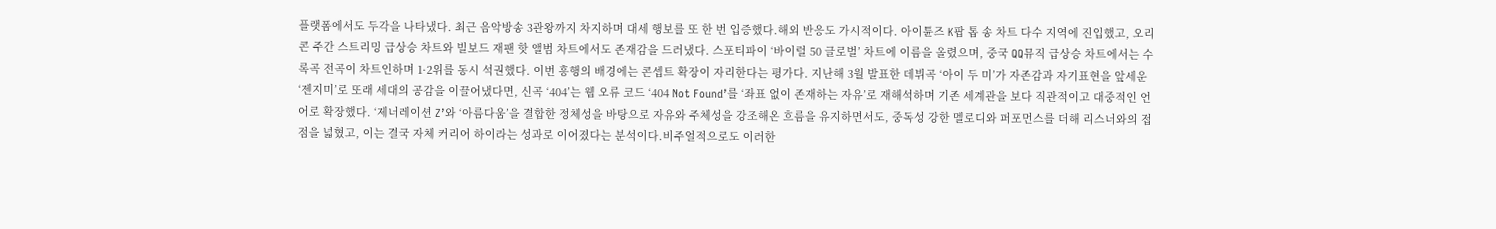플랫폼에서도 두각을 나타냈다. 최근 음악방송 3관왕까지 차지하며 대세 행보를 또 한 번 입증했다.해외 반응도 가시적이다. 아이튠즈 K팝 톱 송 차트 다수 지역에 진입했고, 오리콘 주간 스트리밍 급상승 차트와 빌보드 재팬 핫 앨범 차트에서도 존재감을 드러냈다. 스포티파이 ‘바이럴 50 글로벌’ 차트에 이름을 올렸으며, 중국 QQ뮤직 급상승 차트에서는 수록곡 전곡이 차트인하며 1·2위를 동시 석권했다. 이번 흥행의 배경에는 콘셉트 확장이 자리한다는 평가다. 지난해 3월 발표한 데뷔곡 ‘아이 두 미’가 자존감과 자기표현을 앞세운 ‘젠지미’로 또래 세대의 공감을 이끌어냈다면, 신곡 ‘404’는 웹 오류 코드 ‘404 Not Found’를 ‘좌표 없이 존재하는 자유’로 재해석하며 기존 세계관을 보다 직관적이고 대중적인 언어로 확장했다. ‘제너레이션 Z’와 ‘아름다움’을 결합한 정체성을 바탕으로 자유와 주체성을 강조해온 흐름을 유지하면서도, 중독성 강한 멜로디와 퍼포먼스를 더해 리스너와의 접점을 넓혔고, 이는 결국 자체 커리어 하이라는 성과로 이어졌다는 분석이다.비주얼적으로도 이러한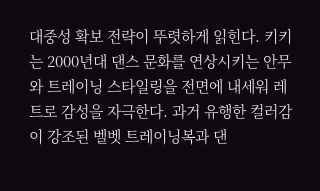대중성 확보 전략이 뚜렷하게 읽힌다. 키키는 2000년대 댄스 문화를 연상시키는 안무와 트레이닝 스타일링을 전면에 내세워 레트로 감성을 자극한다. 과거 유행한 컬러감이 강조된 벨벳 트레이닝복과 댄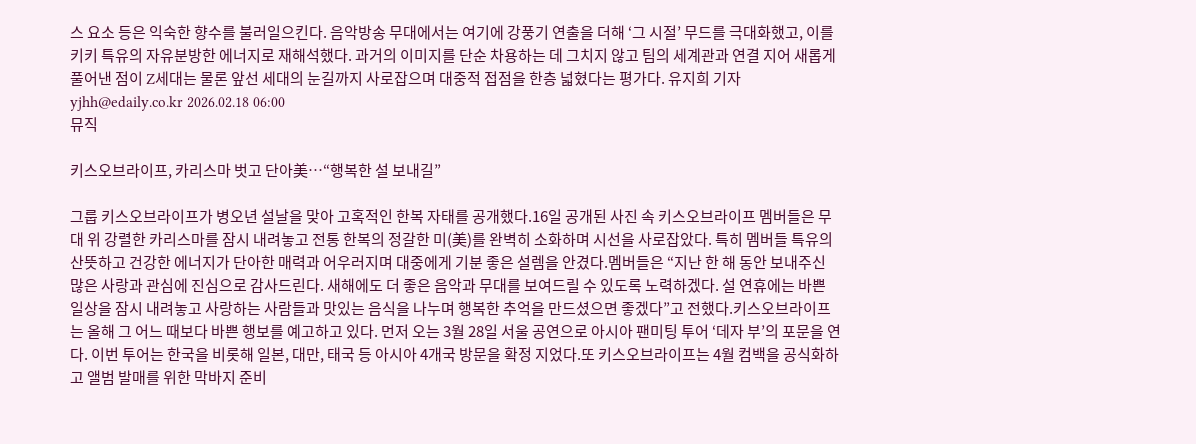스 요소 등은 익숙한 향수를 불러일으킨다. 음악방송 무대에서는 여기에 강풍기 연출을 더해 ‘그 시절’ 무드를 극대화했고, 이를 키키 특유의 자유분방한 에너지로 재해석했다. 과거의 이미지를 단순 차용하는 데 그치지 않고 팀의 세계관과 연결 지어 새롭게 풀어낸 점이 Z세대는 물론 앞선 세대의 눈길까지 사로잡으며 대중적 접점을 한층 넓혔다는 평가다. 유지희 기자 yjhh@edaily.co.kr 2026.02.18 06:00
뮤직

키스오브라이프, 카리스마 벗고 단아美…“행복한 설 보내길”

그룹 키스오브라이프가 병오년 설날을 맞아 고혹적인 한복 자태를 공개했다.16일 공개된 사진 속 키스오브라이프 멤버들은 무대 위 강렬한 카리스마를 잠시 내려놓고 전통 한복의 정갈한 미(美)를 완벽히 소화하며 시선을 사로잡았다. 특히 멤버들 특유의 산뜻하고 건강한 에너지가 단아한 매력과 어우러지며 대중에게 기분 좋은 설렘을 안겼다.멤버들은 “지난 한 해 동안 보내주신 많은 사랑과 관심에 진심으로 감사드린다. 새해에도 더 좋은 음악과 무대를 보여드릴 수 있도록 노력하겠다. 설 연휴에는 바쁜 일상을 잠시 내려놓고 사랑하는 사람들과 맛있는 음식을 나누며 행복한 추억을 만드셨으면 좋겠다”고 전했다.키스오브라이프는 올해 그 어느 때보다 바쁜 행보를 예고하고 있다. 먼저 오는 3월 28일 서울 공연으로 아시아 팬미팅 투어 ‘데자 부’의 포문을 연다. 이번 투어는 한국을 비롯해 일본, 대만, 태국 등 아시아 4개국 방문을 확정 지었다.또 키스오브라이프는 4월 컴백을 공식화하고 앨범 발매를 위한 막바지 준비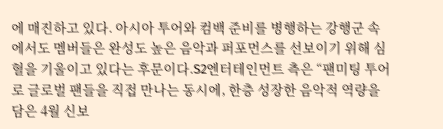에 매진하고 있다. 아시아 투어와 컴백 준비를 병행하는 강행군 속에서도 멤버들은 완성도 높은 음악과 퍼포먼스를 선보이기 위해 심혈을 기울이고 있다는 후문이다.S2엔터테인먼트 측은 “팬미팅 투어로 글로벌 팬들을 직접 만나는 동시에, 한층 성장한 음악적 역량을 담은 4월 신보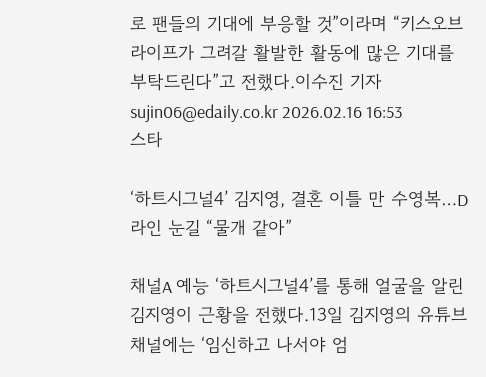로 팬들의 기대에 부응할 것”이라며 “키스오브라이프가 그려갈 활발한 활동에 많은 기대를 부탁드린다”고 전했다.이수진 기자 sujin06@edaily.co.kr 2026.02.16 16:53
스타

‘하트시그널4’ 김지영, 결혼 이틀 만 수영복…D라인 눈길 “물개 같아”

채널A 예능 ‘하트시그널4’를 통해 얼굴을 알린 김지영이 근황을 전했다.13일 김지영의 유튜브 채널에는 ‘임신하고 나서야 엄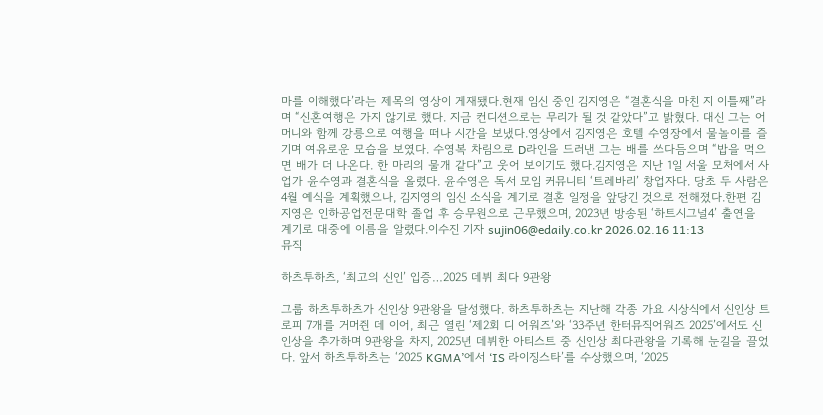마를 이해했다’라는 제목의 영상이 게재됐다.현재 임신 중인 김지영은 “결혼식을 마친 지 이틀째”라며 “신혼여행은 가지 않기로 했다. 지금 컨디션으로는 무리가 될 것 같았다”고 밝혔다. 대신 그는 어머니와 함께 강릉으로 여행을 떠나 시간을 보냈다.영상에서 김지영은 호텔 수영장에서 물놀이를 즐기며 여유로운 모습을 보였다. 수영복 차림으로 D라인을 드러낸 그는 배를 쓰다듬으며 “밥을 먹으면 배가 더 나온다. 한 마리의 물개 같다”고 웃어 보이기도 했다.김지영은 지난 1일 서울 모처에서 사업가 윤수영과 결혼식을 올렸다. 윤수영은 독서 모임 커뮤니티 ‘트레바리’ 창업자다. 당초 두 사람은 4월 예식을 계획했으나, 김지영의 임신 소식을 계기로 결혼 일정을 앞당긴 것으로 전해졌다.한편 김지영은 인하공업전문대학 졸업 후 승무원으로 근무했으며, 2023년 방송된 ‘하트시그널4’ 출연을 계기로 대중에 이름을 알렸다.이수진 기자 sujin06@edaily.co.kr 2026.02.16 11:13
뮤직

하츠투하츠, ‘최고의 신인’ 입증…2025 데뷔 최다 9관왕

그룹 하츠투하츠가 신인상 9관왕을 달성했다. 하츠투하츠는 지난해 각종 가요 시상식에서 신인상 트로피 7개를 거머쥔 데 이어, 최근 열린 ‘제2회 디 어워즈’와 ‘33주년 한터뮤직어워즈 2025’에서도 신인상을 추가하며 9관왕을 차지, 2025년 데뷔한 아티스트 중 신인상 최다관왕을 기록해 눈길을 끌었다. 앞서 하츠투하츠는 ‘2025 KGMA’에서 ‘IS 라이징스타’를 수상했으며, ‘2025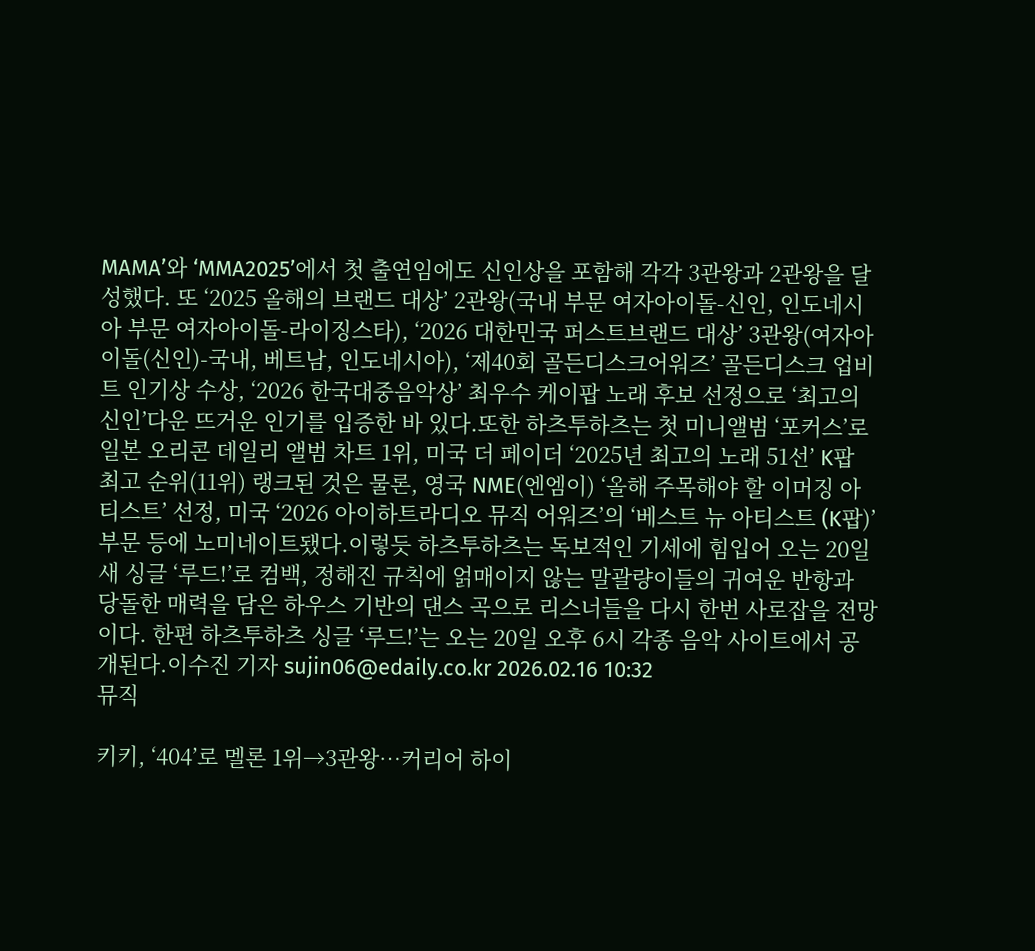MAMA’와 ‘MMA2025’에서 첫 출연임에도 신인상을 포함해 각각 3관왕과 2관왕을 달성했다. 또 ‘2025 올해의 브랜드 대상’ 2관왕(국내 부문 여자아이돌-신인, 인도네시아 부문 여자아이돌-라이징스타), ‘2026 대한민국 퍼스트브랜드 대상’ 3관왕(여자아이돌(신인)-국내, 베트남, 인도네시아), ‘제40회 골든디스크어워즈’ 골든디스크 업비트 인기상 수상, ‘2026 한국대중음악상’ 최우수 케이팝 노래 후보 선정으로 ‘최고의 신인’다운 뜨거운 인기를 입증한 바 있다.또한 하츠투하츠는 첫 미니앨범 ‘포커스’로 일본 오리콘 데일리 앨범 차트 1위, 미국 더 페이더 ‘2025년 최고의 노래 51선’ K팝 최고 순위(11위) 랭크된 것은 물론, 영국 NME(엔엠이) ‘올해 주목해야 할 이머징 아티스트’ 선정, 미국 ‘2026 아이하트라디오 뮤직 어워즈’의 ‘베스트 뉴 아티스트 (K팝)’ 부문 등에 노미네이트됐다.이렇듯 하츠투하츠는 독보적인 기세에 힘입어 오는 20일 새 싱글 ‘루드!’로 컴백, 정해진 규칙에 얽매이지 않는 말괄량이들의 귀여운 반항과 당돌한 매력을 담은 하우스 기반의 댄스 곡으로 리스너들을 다시 한번 사로잡을 전망이다. 한편 하츠투하츠 싱글 ‘루드!’는 오는 20일 오후 6시 각종 음악 사이트에서 공개된다.이수진 기자 sujin06@edaily.co.kr 2026.02.16 10:32
뮤직

키키, ‘404’로 멜론 1위→3관왕…커리어 하이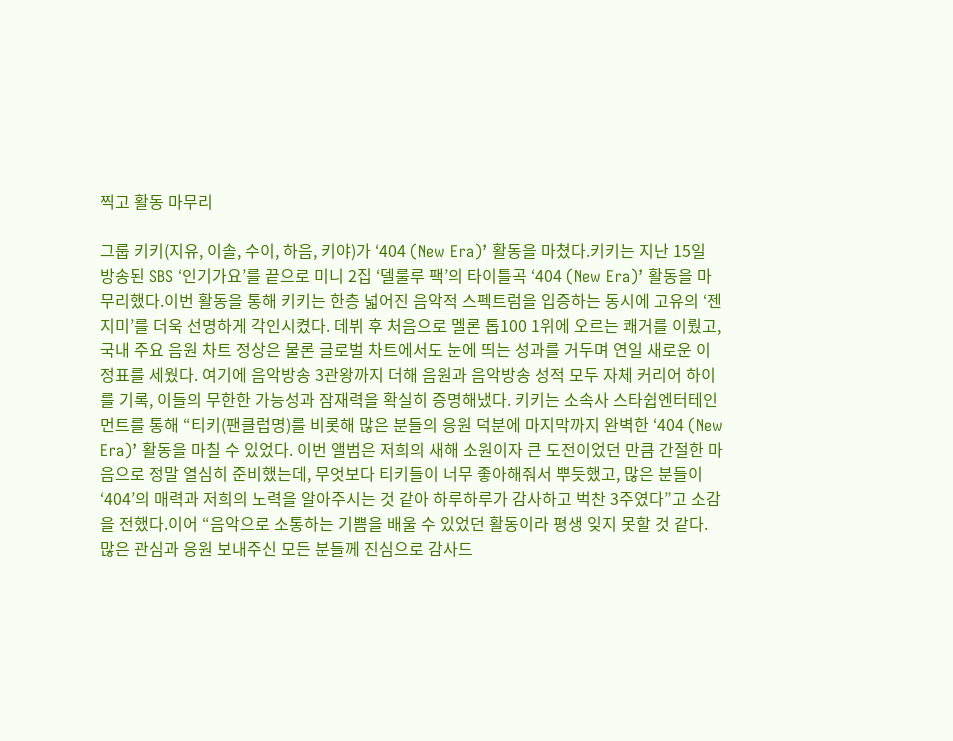찍고 활동 마무리

그룹 키키(지유, 이솔, 수이, 하음, 키야)가 ‘404 (New Era)’ 활동을 마쳤다.키키는 지난 15일 방송된 SBS ‘인기가요’를 끝으로 미니 2집 ‘델룰루 팩’의 타이틀곡 ‘404 (New Era)’ 활동을 마무리했다.이번 활동을 통해 키키는 한층 넓어진 음악적 스펙트럼을 입증하는 동시에 고유의 ‘젠지미’를 더욱 선명하게 각인시켰다. 데뷔 후 처음으로 멜론 톱100 1위에 오르는 쾌거를 이뤘고, 국내 주요 음원 차트 정상은 물론 글로벌 차트에서도 눈에 띄는 성과를 거두며 연일 새로운 이정표를 세웠다. 여기에 음악방송 3관왕까지 더해 음원과 음악방송 성적 모두 자체 커리어 하이를 기록, 이들의 무한한 가능성과 잠재력을 확실히 증명해냈다. 키키는 소속사 스타쉽엔터테인먼트를 통해 “티키(팬클럽명)를 비롯해 많은 분들의 응원 덕분에 마지막까지 완벽한 ‘404 (New Era)’ 활동을 마칠 수 있었다. 이번 앨범은 저희의 새해 소원이자 큰 도전이었던 만큼 간절한 마음으로 정말 열심히 준비했는데, 무엇보다 티키들이 너무 좋아해줘서 뿌듯했고, 많은 분들이 ‘404’의 매력과 저희의 노력을 알아주시는 것 같아 하루하루가 감사하고 벅찬 3주였다”고 소감을 전했다.이어 “음악으로 소통하는 기쁨을 배울 수 있었던 활동이라 평생 잊지 못할 것 같다. 많은 관심과 응원 보내주신 모든 분들께 진심으로 감사드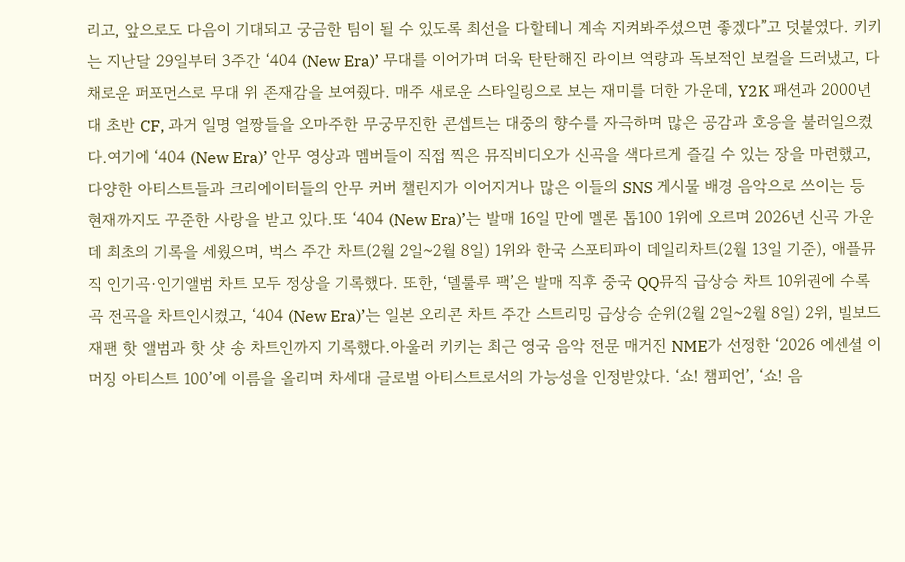리고, 앞으로도 다음이 기대되고 궁금한 팀이 될 수 있도록 최선을 다할테니 계속 지켜봐주셨으면 좋겠다”고 덧붙였다. 키키는 지난달 29일부터 3주간 ‘404 (New Era)’ 무대를 이어가며 더욱 탄탄해진 라이브 역량과 독보적인 보컬을 드러냈고, 다채로운 퍼포먼스로 무대 위 존재감을 보여줬다. 매주 새로운 스타일링으로 보는 재미를 더한 가운데, Y2K 패션과 2000년대 초반 CF, 과거 일명 얼짱들을 오마주한 무궁무진한 콘셉트는 대중의 향수를 자극하며 많은 공감과 호응을 불러일으켰다.여기에 ‘404 (New Era)’ 안무 영상과 멤버들이 직접 찍은 뮤직비디오가 신곡을 색다르게 즐길 수 있는 장을 마련했고, 다양한 아티스트들과 크리에이터들의 안무 커버 챌린지가 이어지거나 많은 이들의 SNS 게시물 배경 음악으로 쓰이는 등 현재까지도 꾸준한 사랑을 받고 있다.또 ‘404 (New Era)’는 발매 16일 만에 멜론 톱100 1위에 오르며 2026년 신곡 가운데 최초의 기록을 세웠으며, 벅스 주간 차트(2월 2일~2월 8일) 1위와 한국 스포티파이 데일리차트(2월 13일 기준), 애플뮤직 인기곡·인기앨범 차트 모두 정상을 기록했다. 또한, ‘델룰루 팩’은 발매 직후 중국 QQ뮤직 급상승 차트 10위권에 수록곡 전곡을 차트인시켰고, ‘404 (New Era)’는 일본 오리콘 차트 주간 스트리밍 급상승 순위(2월 2일~2월 8일) 2위, 빌보드 재팬 핫 앨범과 핫 샷 송 차트인까지 기록했다.아울러 키키는 최근 영국 음악 전문 매거진 NME가 선정한 ‘2026 에센셜 이머징 아티스트 100’에 이름을 올리며 차세대 글로벌 아티스트로서의 가능성을 인정받았다. ‘쇼! 챔피언’, ‘쇼! 음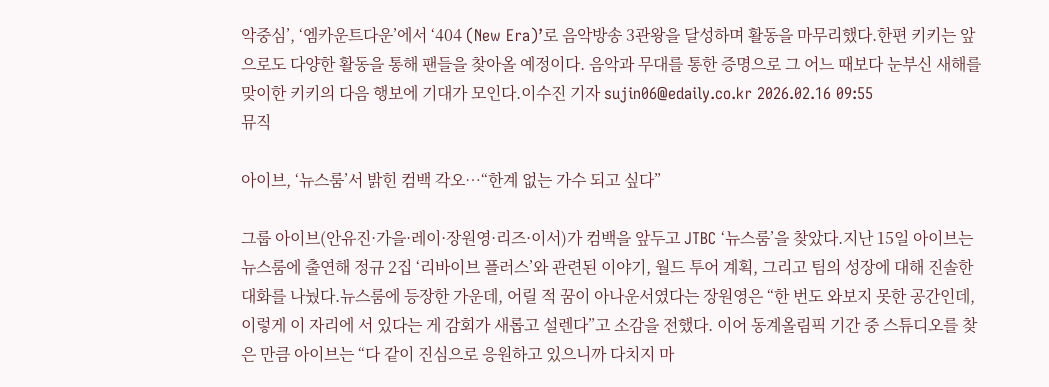악중심’, ‘엠카운트다운’에서 ‘404 (New Era)’로 음악방송 3관왕을 달성하며 활동을 마무리했다.한편 키키는 앞으로도 다양한 활동을 통해 팬들을 찾아올 예정이다. 음악과 무대를 통한 증명으로 그 어느 때보다 눈부신 새해를 맞이한 키키의 다음 행보에 기대가 모인다.이수진 기자 sujin06@edaily.co.kr 2026.02.16 09:55
뮤직

아이브, ‘뉴스룸’서 밝힌 컴백 각오…“한계 없는 가수 되고 싶다”

그룹 아이브(안유진·가을·레이·장원영·리즈·이서)가 컴백을 앞두고 JTBC ‘뉴스룸’을 찾았다.지난 15일 아이브는 뉴스룸에 출연해 정규 2집 ‘리바이브 플러스’와 관련된 이야기, 월드 투어 계획, 그리고 팀의 성장에 대해 진솔한 대화를 나눴다.뉴스룸에 등장한 가운데, 어릴 적 꿈이 아나운서였다는 장원영은 “한 번도 와보지 못한 공간인데, 이렇게 이 자리에 서 있다는 게 감회가 새롭고 설렌다”고 소감을 전했다. 이어 동계올림픽 기간 중 스튜디오를 찾은 만큼 아이브는 “다 같이 진심으로 응원하고 있으니까 다치지 마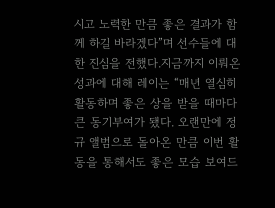시고 노력한 만큼 좋은 결과가 함께 하길 바라겠다”며 선수들에 대한 진심을 전했다.지금까지 이뤄온 성과에 대해 레이는 “매년 열심히 활동하며 좋은 상을 받을 때마다 큰 동기부여가 됐다. 오랜만에 정규 앨범으로 돌아온 만큼 이번 활동을 통해서도 좋은 모습 보여드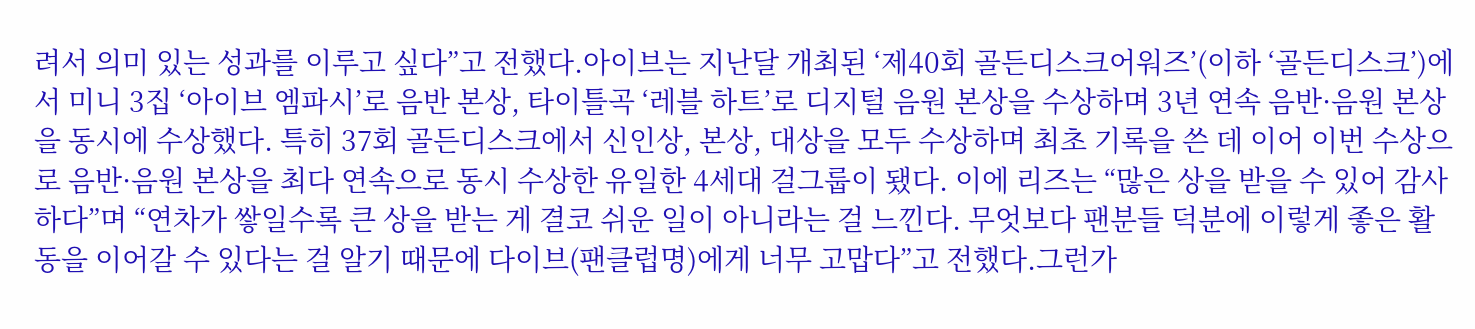려서 의미 있는 성과를 이루고 싶다”고 전했다.아이브는 지난달 개최된 ‘제40회 골든디스크어워즈’(이하 ‘골든디스크’)에서 미니 3집 ‘아이브 엠파시’로 음반 본상, 타이틀곡 ‘레블 하트’로 디지털 음원 본상을 수상하며 3년 연속 음반·음원 본상을 동시에 수상했다. 특히 37회 골든디스크에서 신인상, 본상, 대상을 모두 수상하며 최초 기록을 쓴 데 이어 이번 수상으로 음반·음원 본상을 최다 연속으로 동시 수상한 유일한 4세대 걸그룹이 됐다. 이에 리즈는 “많은 상을 받을 수 있어 감사하다”며 “연차가 쌓일수록 큰 상을 받는 게 결코 쉬운 일이 아니라는 걸 느낀다. 무엇보다 팬분들 덕분에 이렇게 좋은 활동을 이어갈 수 있다는 걸 알기 때문에 다이브(팬클럽명)에게 너무 고맙다”고 전했다.그런가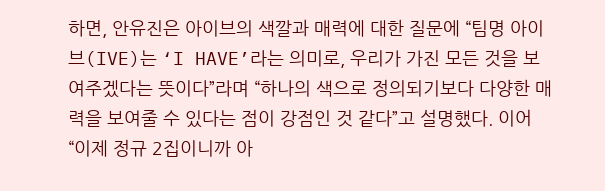하면, 안유진은 아이브의 색깔과 매력에 대한 질문에 “팀명 아이브(IVE)는 ‘I HAVE’라는 의미로, 우리가 가진 모든 것을 보여주겠다는 뜻이다”라며 “하나의 색으로 정의되기보다 다양한 매력을 보여줄 수 있다는 점이 강점인 것 같다”고 설명했다. 이어 “이제 정규 2집이니까 아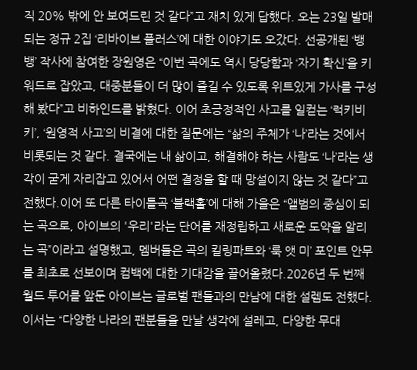직 20% 밖에 안 보여드린 것 같다”고 재치 있게 답했다. 오는 23일 발매되는 정규 2집 ‘리바이브 플러스’에 대한 이야기도 오갔다. 선공개된 ‘뱅뱅’ 작사에 참여한 장원영은 “이번 곡에도 역시 당당함과 ‘자기 확신’을 키워드로 잡았고, 대중분들이 더 많이 즐길 수 있도록 위트있게 가사를 구성해 봤다”고 비하인드를 밝혔다. 이어 초긍정적인 사고를 일컫는 ‘럭키비키’, ‘원영적 사고’의 비결에 대한 질문에는 “삶의 주체가 ‘나’라는 것에서 비롯되는 것 같다. 결국에는 내 삶이고, 해결해야 하는 사람도 ‘나’라는 생각이 굳게 자리잡고 있어서 어떤 결정을 할 때 망설이지 않는 것 같다”고 전했다.이어 또 다른 타이틀곡 ‘블랙홀’에 대해 가을은 “앨범의 중심이 되는 곡으로, 아이브의 '우리'라는 단어를 재정립하고 새로운 도약을 알리는 곡”이라고 설명했고, 멤버들은 곡의 킬링파트와 ‘룩 앳 미’ 포인트 안무를 최초로 선보이며 컴백에 대한 기대감을 끌어올렸다.2026년 두 번째 월드 투어를 앞둔 아이브는 글로벌 팬들과의 만남에 대한 설렘도 전했다. 이서는 “다양한 나라의 팬분들을 만날 생각에 설레고, 다양한 무대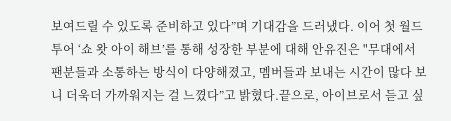보여드릴 수 있도록 준비하고 있다”며 기대감을 드러냈다. 이어 첫 월드 투어 ‘쇼 왓 아이 해브’를 통해 성장한 부분에 대해 안유진은 "무대에서 팬분들과 소통하는 방식이 다양해졌고, 멤버들과 보내는 시간이 많다 보니 더욱더 가까워지는 걸 느꼈다”고 밝혔다.끝으로, 아이브로서 듣고 싶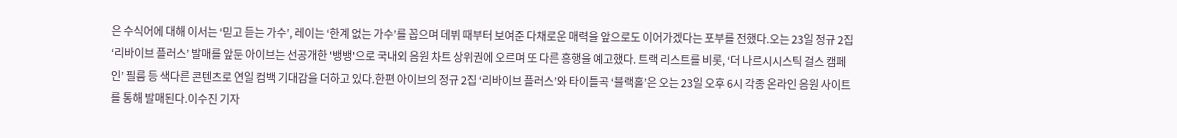은 수식어에 대해 이서는 ‘믿고 듣는 가수’, 레이는 ‘한계 없는 가수’를 꼽으며 데뷔 때부터 보여준 다채로운 매력을 앞으로도 이어가겠다는 포부를 전했다.오는 23일 정규 2집 ‘리바이브 플러스’ 발매를 앞둔 아이브는 선공개한 '뱅뱅'으로 국내외 음원 차트 상위권에 오르며 또 다른 흥행을 예고했다. 트랙 리스트를 비롯, ‘더 나르시시스틱 걸스 캠페인’ 필름 등 색다른 콘텐츠로 연일 컴백 기대감을 더하고 있다.한편 아이브의 정규 2집 ‘리바이브 플러스’와 타이틀곡 ‘블랙홀’은 오는 23일 오후 6시 각종 온라인 음원 사이트를 통해 발매된다.이수진 기자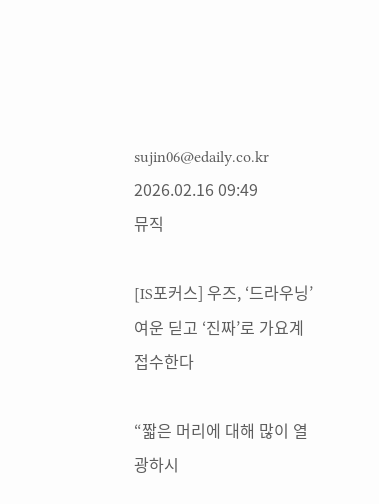sujin06@edaily.co.kr 2026.02.16 09:49
뮤직

[IS포커스] 우즈, ‘드라우닝’ 여운 딛고 ‘진짜’로 가요계 접수한다

“짧은 머리에 대해 많이 열광하시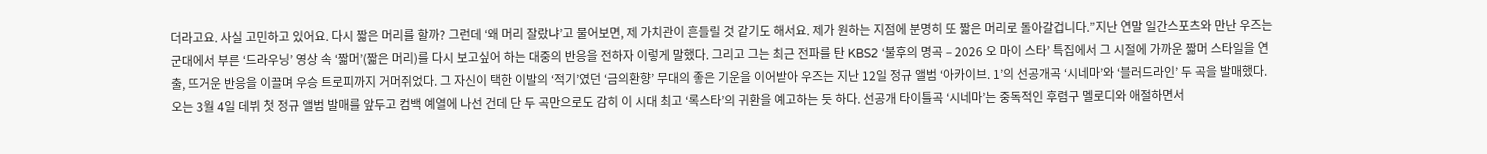더라고요. 사실 고민하고 있어요. 다시 짧은 머리를 할까? 그런데 ‘왜 머리 잘랐냐’고 물어보면, 제 가치관이 흔들릴 것 같기도 해서요. 제가 원하는 지점에 분명히 또 짧은 머리로 돌아갈겁니다.”지난 연말 일간스포츠와 만난 우즈는 군대에서 부른 ‘드라우닝’ 영상 속 ‘짧머’(짧은 머리)를 다시 보고싶어 하는 대중의 반응을 전하자 이렇게 말했다. 그리고 그는 최근 전파를 탄 KBS2 ‘불후의 명곡 – 2026 오 마이 스타’ 특집에서 그 시절에 가까운 짧머 스타일을 연출, 뜨거운 반응을 이끌며 우승 트로피까지 거머쥐었다. 그 자신이 택한 이발의 ‘적기’였던 ‘금의환향’ 무대의 좋은 기운을 이어받아 우즈는 지난 12일 정규 앨범 ‘아카이브. 1’의 선공개곡 ‘시네마’와 ‘블러드라인’ 두 곡을 발매했다. 오는 3월 4일 데뷔 첫 정규 앨범 발매를 앞두고 컴백 예열에 나선 건데 단 두 곡만으로도 감히 이 시대 최고 ‘록스타’의 귀환을 예고하는 듯 하다. 선공개 타이틀곡 ‘시네마’는 중독적인 후렴구 멜로디와 애절하면서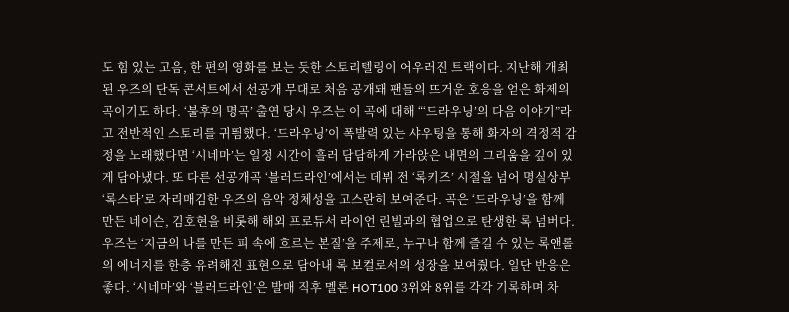도 힘 있는 고음, 한 편의 영화를 보는 듯한 스토리텔링이 어우러진 트랙이다. 지난해 개최된 우즈의 단독 콘서트에서 선공개 무대로 처음 공개돼 팬들의 뜨거운 호응을 얻은 화제의 곡이기도 하다. ‘불후의 명곡’ 출연 당시 우즈는 이 곡에 대해 “‘드라우닝’의 다음 이야기”라고 전반적인 스토리를 귀띔했다. ‘드라우닝’이 폭발력 있는 샤우팅을 통해 화자의 격정적 감정을 노래했다면 ‘시네마’는 일정 시간이 흘러 담담하게 가라앉은 내면의 그리움을 깊이 있게 담아냈다. 또 다른 선공개곡 ‘블러드라인’에서는 데뷔 전 ‘록키즈’ 시절을 넘어 명실상부 ‘록스타’로 자리매김한 우즈의 음악 정체성을 고스란히 보여준다. 곡은 ‘드라우닝’을 함께 만든 네이슨, 김호현을 비롯해 해외 프로듀서 라이언 린빌과의 협업으로 탄생한 록 넘버다. 우즈는 ‘지금의 나를 만든 피 속에 흐르는 본질’을 주제로, 누구나 함께 즐길 수 있는 록앤롤의 에너지를 한층 유려해진 표현으로 담아내 록 보컬로서의 성장을 보여줬다. 일단 반응은 좋다. ‘시네마’와 ‘블러드라인’은 발매 직후 멜론 HOT100 3위와 8위를 각각 기록하며 차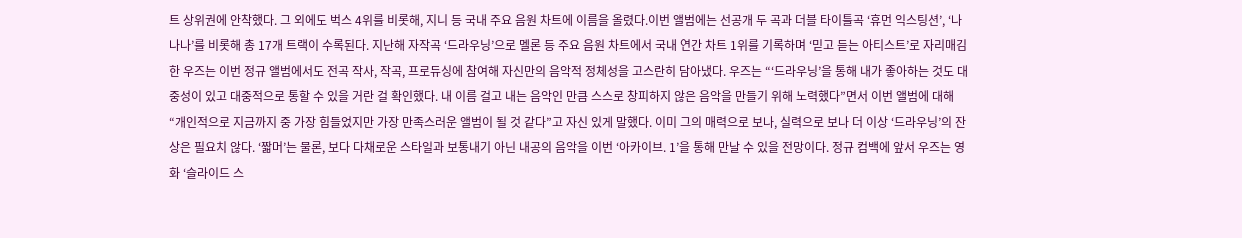트 상위권에 안착했다. 그 외에도 벅스 4위를 비롯해, 지니 등 국내 주요 음원 차트에 이름을 올렸다.이번 앨범에는 선공개 두 곡과 더블 타이틀곡 ‘휴먼 익스팅션’, ‘나나나’를 비롯해 총 17개 트랙이 수록된다. 지난해 자작곡 ‘드라우닝’으로 멜론 등 주요 음원 차트에서 국내 연간 차트 1위를 기록하며 ‘믿고 듣는 아티스트’로 자리매김한 우즈는 이번 정규 앨범에서도 전곡 작사, 작곡, 프로듀싱에 참여해 자신만의 음악적 정체성을 고스란히 담아냈다. 우즈는 “‘드라우닝’을 통해 내가 좋아하는 것도 대중성이 있고 대중적으로 통할 수 있을 거란 걸 확인했다. 내 이름 걸고 내는 음악인 만큼 스스로 창피하지 않은 음악을 만들기 위해 노력했다”면서 이번 앨범에 대해 “개인적으로 지금까지 중 가장 힘들었지만 가장 만족스러운 앨범이 될 것 같다”고 자신 있게 말했다. 이미 그의 매력으로 보나, 실력으로 보나 더 이상 ‘드라우닝’의 잔상은 필요치 않다. ‘짧머’는 물론, 보다 다채로운 스타일과 보통내기 아닌 내공의 음악을 이번 ‘아카이브. 1’을 통해 만날 수 있을 전망이다. 정규 컴백에 앞서 우즈는 영화 ‘슬라이드 스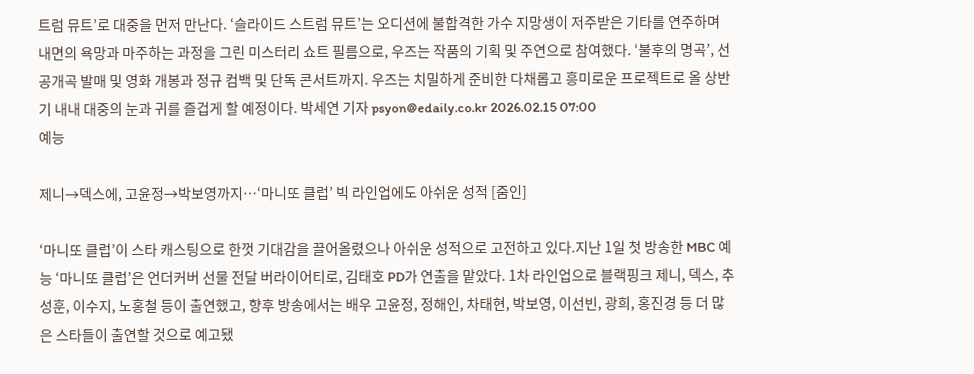트럼 뮤트’로 대중을 먼저 만난다. ‘슬라이드 스트럼 뮤트’는 오디션에 불합격한 가수 지망생이 저주받은 기타를 연주하며 내면의 욕망과 마주하는 과정을 그린 미스터리 쇼트 필름으로, 우즈는 작품의 기획 및 주연으로 참여했다. ‘불후의 명곡’, 선공개곡 발매 및 영화 개봉과 정규 컴백 및 단독 콘서트까지. 우즈는 치밀하게 준비한 다채롭고 흥미로운 프로젝트로 올 상반기 내내 대중의 눈과 귀를 즐겁게 할 예정이다. 박세연 기자 psyon@edaily.co.kr 2026.02.15 07:00
예능

제니→덱스에, 고윤정→박보영까지…‘마니또 클럽’ 빅 라인업에도 아쉬운 성적 [줌인]

‘마니또 클럽’이 스타 캐스팅으로 한껏 기대감을 끌어올렸으나 아쉬운 성적으로 고전하고 있다.지난 1일 첫 방송한 MBC 예능 ‘마니또 클럽’은 언더커버 선물 전달 버라이어티로, 김태호 PD가 연출을 맡았다. 1차 라인업으로 블랙핑크 제니, 덱스, 추성훈, 이수지, 노홍철 등이 출연했고, 향후 방송에서는 배우 고윤정, 정해인, 차태현, 박보영, 이선빈, 광희, 홍진경 등 더 많은 스타들이 출연할 것으로 예고됐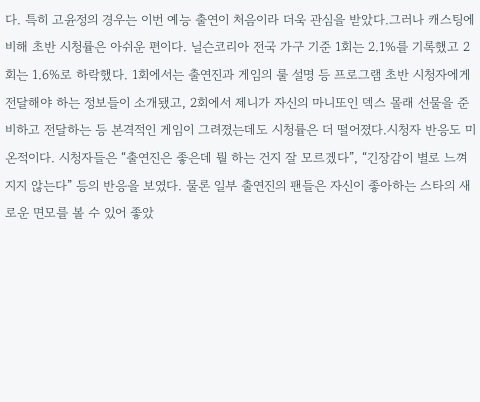다. 특히 고윤정의 경우는 이번 예능 출연이 처음이라 더욱 관심을 받았다.그러나 캐스팅에 비해 초반 시청률은 아쉬운 편이다. 닐슨코리아 전국 가구 기준 1회는 2.1%를 기록했고 2회는 1.6%로 하락했다. 1회에서는 출연진과 게임의 룰 설명 등 프로그램 초반 시청자에게 전달해야 하는 정보들이 소개됐고, 2회에서 제니가 자신의 마니또인 덱스 몰래 선물을 준비하고 전달하는 등 본격적인 게임이 그려졌는데도 시청률은 더 떨어졌다.시청자 반응도 미온적이다. 시청자들은 “출연진은 좋은데 뭘 하는 건지 잘 모르겠다”, “긴장감이 별로 느껴지지 않는다” 등의 반응을 보였다. 물론 일부 출연진의 팬들은 자신이 좋아하는 스타의 새로운 면모를 볼 수 있어 좋았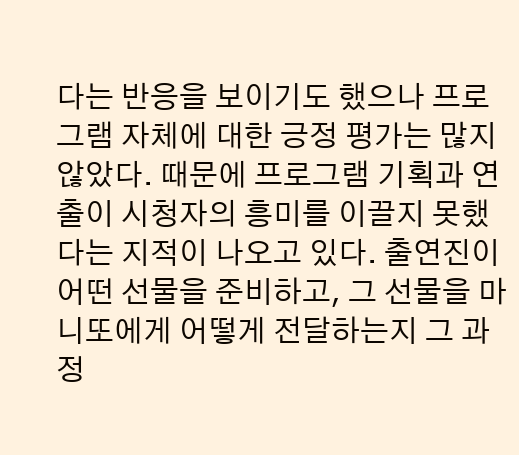다는 반응을 보이기도 했으나 프로그램 자체에 대한 긍정 평가는 많지 않았다. 때문에 프로그램 기획과 연출이 시청자의 흥미를 이끌지 못했다는 지적이 나오고 있다. 출연진이 어떤 선물을 준비하고, 그 선물을 마니또에게 어떻게 전달하는지 그 과정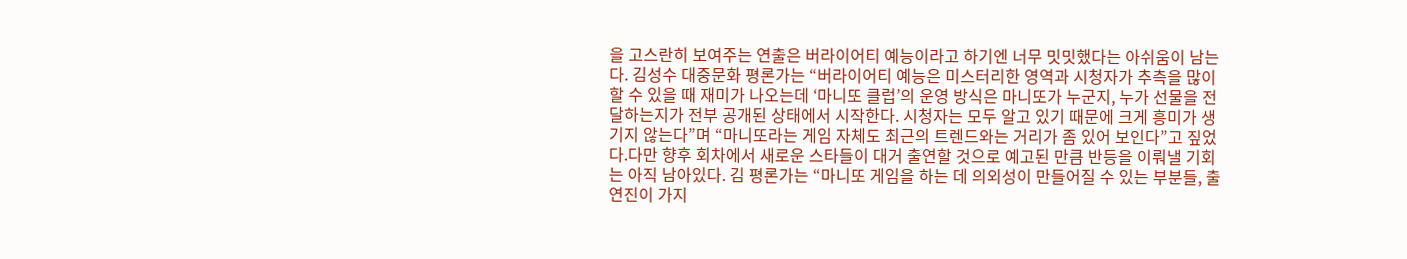을 고스란히 보여주는 연출은 버라이어티 예능이라고 하기엔 너무 밋밋했다는 아쉬움이 남는다. 김성수 대중문화 평론가는 “버라이어티 예능은 미스터리한 영역과 시청자가 추측을 많이 할 수 있을 때 재미가 나오는데 ‘마니또 클럽’의 운영 방식은 마니또가 누군지, 누가 선물을 전달하는지가 전부 공개된 상태에서 시작한다. 시청자는 모두 알고 있기 때문에 크게 흥미가 생기지 않는다”며 “마니또라는 게임 자체도 최근의 트렌드와는 거리가 좀 있어 보인다”고 짚었다.다만 향후 회차에서 새로운 스타들이 대거 출연할 것으로 예고된 만큼 반등을 이뤄낼 기회는 아직 남아있다. 김 평론가는 “마니또 게임을 하는 데 의외성이 만들어질 수 있는 부분들, 출연진이 가지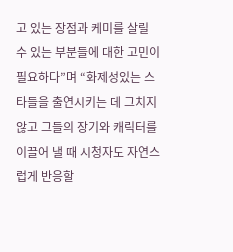고 있는 장점과 케미를 살릴 수 있는 부분들에 대한 고민이 필요하다”며 “화제성있는 스타들을 출연시키는 데 그치지 않고 그들의 장기와 캐릭터를 이끌어 낼 때 시청자도 자연스럽게 반응할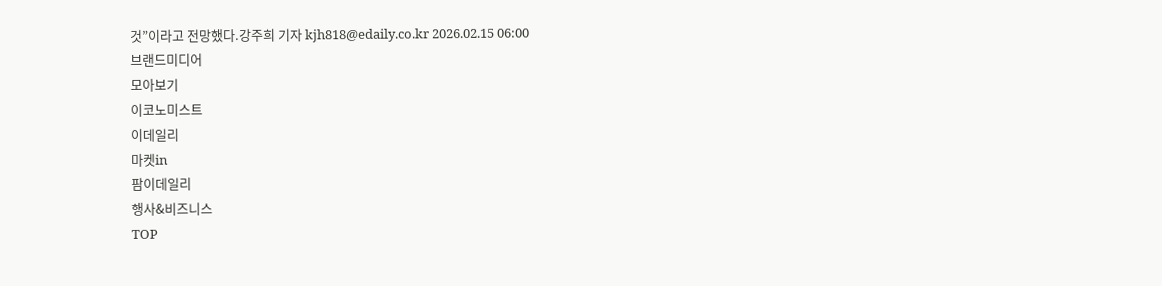것”이라고 전망했다.강주희 기자 kjh818@edaily.co.kr 2026.02.15 06:00
브랜드미디어
모아보기
이코노미스트
이데일리
마켓in
팜이데일리
행사&비즈니스
TOP